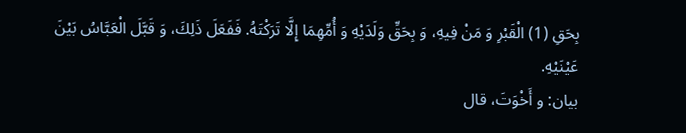بِحَقِ (1) الْقَبْرِ وَ مَنْ فِيهِ، وَ بِحَقِّ وَلَدَيْهِ وَ أُمِّهِمَا إِلَّا تَرَكْتَهُ. فَفَعَلَ ذَلِكَ، وَ قَبَّلَ الْعَبَّاسُ بَيْنَ عَيْنَيْهِ.
بيان: و أَخْوَتَ، قال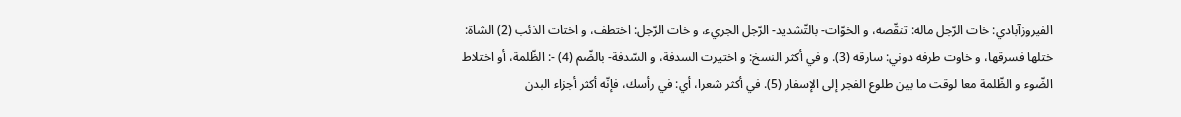الفيروزآبادي: خات الرّجل ماله: تنقّصه، و الخوّات- بالتّشديد- الرّجل الجريء، و خات الرّجل: اختطف، و اختات الذئب (2) الشاة: ختلها فسرقها، و خاوت طرفه دوني: سارقه (3). و في أكثر النسخ: و اختيرت السدفة، و السّدفة- بالضّم (4) -: الظّلمة، أو اختلاط الضّوء و الظّلمة معا لوقت ما بين طلوع الفجر إلى الإسفار (5). في أكثر شعرا، أي: في رأسك، فإنّه أكثر أجزاء البدن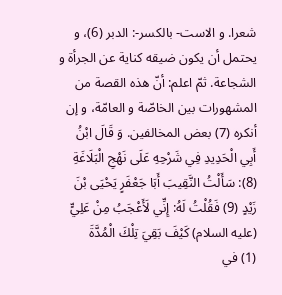شعرا. و الاست- بالكسر-: الدبر (6)، و يحتمل أن يكون ضيقه كناية عن الجرأة و الشجاعة. ثمّ اعلم: أنّ هذه القصة من المشهورات بين الخاصّة و العامّة، و إن أنكره (7) بعض المخالفين. وَ قَالَ ابْنُ أَبِي الْحَدِيدِ فِي شَرْحِهِ عَلَى نَهْجِ الْبَلَاغَةِ (8): سَأَلْتُ النَّقِيبَ أَبَا جَعْفَرٍ يَحْيَى بْنَ زَيْدٍ (9) فَقُلْتُ لَهُ: إِنِّي لَأَعْجَبُ مِنْ عَلِيٍّ (عليه السلام) كَيْفَ بَقِيَ تِلْكَ الْمُدَّةَ
(1) في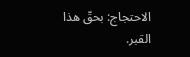الاحتجاج: بحقّ هذا القبر.